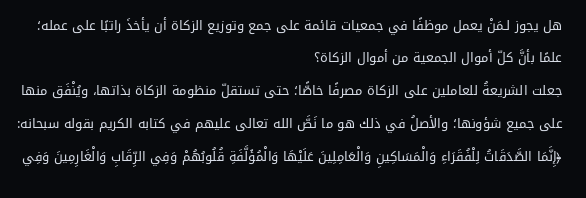هل يجوز لـمَنْ يعمل موظفًا في جمعيات قائمة على جمع وتوزيع الزكاة أن يأخذَ راتبًا على عمله؛ علمًا بأنَّ كلّ أموال الجمعية من أموال الزكاة؟
جعلت الشريعةُ للعاملين على الزكاة مصرفًا خاصًّا؛ حتى تستقلّ منظومة الزكاة بذاتها، ويُنْفَق منها على جميع شؤونها؛ والأصلُ في ذلك هو ما نَصَّ الله تعالى عليهم في كتابه الكريم بقوله سبحانه: ﴿إِنَّمَا الصَّدَقَاتُ لِلْفُقَرَاءِ وَالْمَسَاكِينِ وَالْعَامِلِينَ عَلَيْهَا وَالْمُؤَلَّفَةِ قُلُوبُهُمْ وَفِي الرِّقَابِ وَالْغَارِمِينَ وَفِي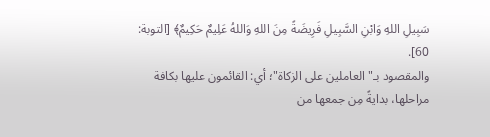سَبِيلِ اللهِ وَابْنِ السَّبِيلِ فَرِيضَةً مِنَ اللهِ وَاللهُ عَلِيمٌ حَكِيمٌ﴾ [التوبة: 60].
والمقصود بـ"العاملين على الزكاة"؛ أي: القائمون عليها بكافة مراحلها، بدايةً مِن جمعها من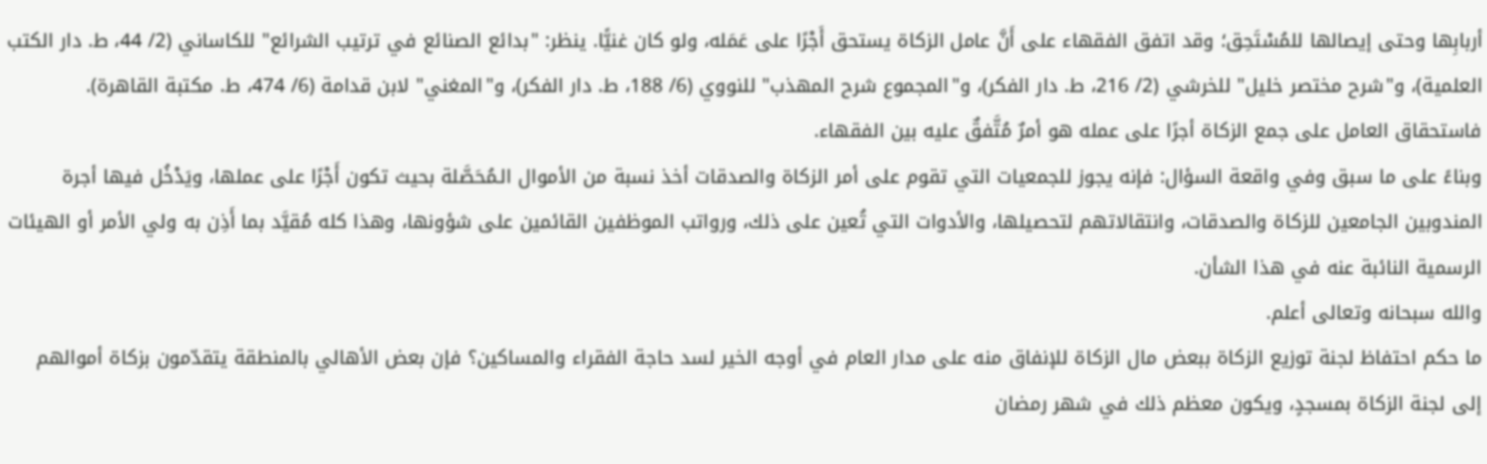أربابِها وحتى إيصالها للمُسْتَحِق؛ وقد اتفق الفقهاء على أَنَّ عامل الزكاة يستحق أَجْرًا على عَمَله، ولو كان غنيًّا. ينظر: "بدائع الصنائع في ترتيب الشرائع" للكاساني (2/ 44، ط. دار الكتب العلمية)، و"شرح مختصر خليل" للخرشي (2/ 216، ط. دار الفكر)، و"المجموع شرح المهذب" للنووي (6/ 188، ط. دار الفكر)، و"المغني" لابن قدامة (6/ 474، ط. مكتبة القاهرة).
فاستحقاق العامل على جمع الزكاة أجرًا على عمله هو أمرٌ مُتَّفقٌ عليه بين الفقهاء.
وبناءً على ما سبق وفي واقعة السؤال: فإنه يجوز للجمعيات التي تقوم على أمر الزكاة والصدقات أخذ نسبة من الأموال الـمُحَصَّلة بحيث تكون أَجْرًا على عملها، ويَدْخُل فيها أجرة المندوبين الجامعين للزكاة والصدقات، وانتقالاتهم لتحصيلها، والأدوات التي تُعين على ذلك، ورواتب الموظفين القائمين على شؤونها، وهذا كله مُقيَّد بما أَذِن به ولي الأمر أو الهيئات الرسمية النائبة عنه في هذا الشأن.
والله سبحانه وتعالى أعلم.
ما حكم احتفاظ لجنة توزيع الزكاة ببعض مال الزكاة للإنفاق منه على مدار العام في أوجه الخير لسد حاجة الفقراء والمساكين؟ فإن بعض الأهالي بالمنطقة يتقدّمون بزكاة أموالهم إلى لجنة الزكاة بمسجدٍ، ويكون معظم ذلك في شهر رمضان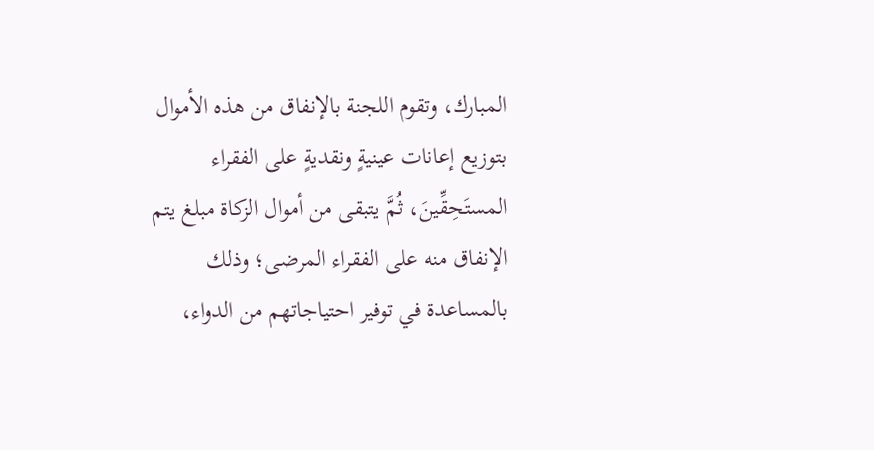المبارك، وتقوم اللجنة بالإنفاق من هذه الأموال بتوزيع إعانات عينيةٍ ونقديةٍ على الفقراء المستَحِقِّينَ، ثُمَّ يتبقى من أموال الزكاة مبلغ يتم الإنفاق منه على الفقراء المرضى؛ وذلك بالمساعدة في توفير احتياجاتهم من الدواء،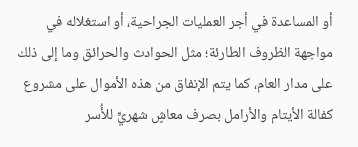أو المساعدة في أجر العمليات الجراحية، أو استغلاله في مواجهة الظروف الطارئة؛ مثل الحوادث والحرائق وما إلى ذلك على مدار العام، كما يتم الإنفاق من هذه الأموال على مشروع كفالة الأيتام والأرامل بصرف معاشٍ شهريٍّ للأُسر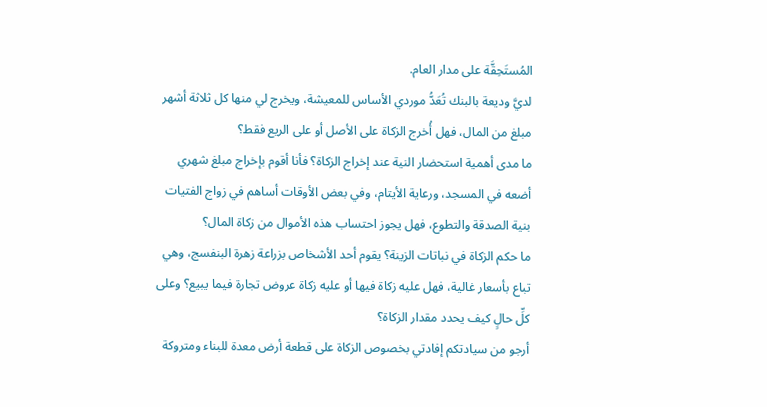المُستَحِقَّة على مدار العام.
لديَّ وديعة بالبنك تُعَدُّ موردي الأساس للمعيشة، ويخرج لي منها كل ثلاثة أشهر مبلغ من المال، فهل أُخرج الزكاة على الأصل أو على الريع فقط؟
ما مدى أهمية استحضار النية عند إخراج الزكاة؟ فأنا أقوم بإخراج مبلغ شهري أضعه في المسجد، ورعاية الأيتام، وفي بعض الأوقات أساهم في زواج الفتيات بنية الصدقة والتطوع، فهل يجوز احتساب هذه الأموال من زكاة المال؟
ما حكم الزكاة في نباتات الزينة؟ يقوم أحد الأشخاص بزراعة زهرة البنفسج، وهي تباع بأسعار غالية، فهل عليه زكاة فيها أو عليه زكاة عروض تجارة فيما يبيع؟ وعلى كلِّ حالٍ كيف يحدد مقدار الزكاة؟
أرجو من سيادتكم إفادتي بخصوص الزكاة على قطعة أرض معدة للبناء ومتروكة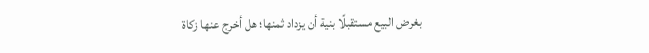بغرض البيع مستقبلًا بنية أن يزداد ثمنها؛ هل أخرج عنها زكاة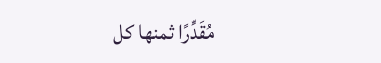مُقَدِّرًا ثمنها كل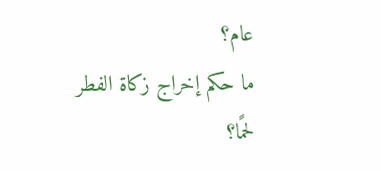عام؟
ما حكم إخراج زكاة الفطر لحمًا؟